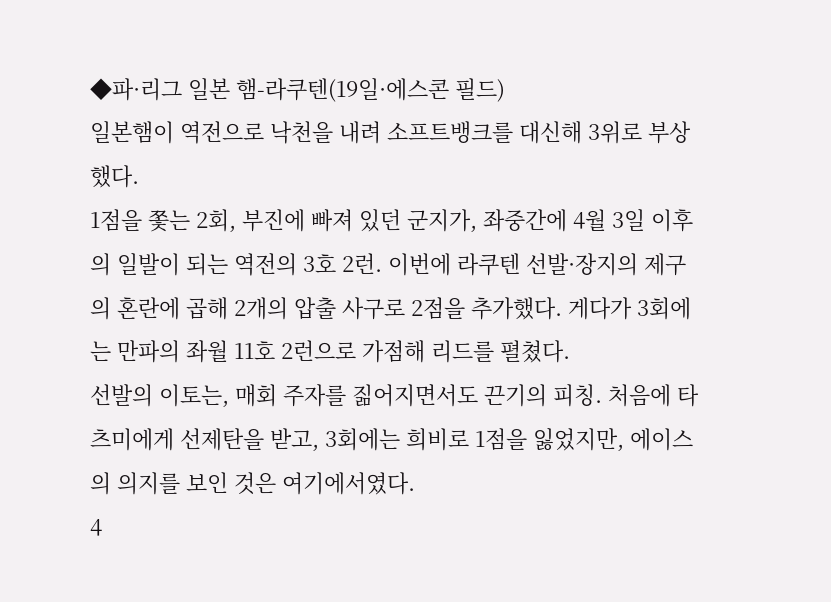◆파·리그 일본 햄-라쿠텐(19일·에스콘 필드)
일본햄이 역전으로 낙천을 내려 소프트뱅크를 대신해 3위로 부상했다.
1점을 쫓는 2회, 부진에 빠져 있던 군지가, 좌중간에 4월 3일 이후의 일발이 되는 역전의 3호 2런. 이번에 라쿠텐 선발·장지의 제구의 혼란에 곱해 2개의 압출 사구로 2점을 추가했다. 게다가 3회에는 만파의 좌월 11호 2런으로 가점해 리드를 펼쳤다.
선발의 이토는, 매회 주자를 짊어지면서도 끈기의 피칭. 처음에 타츠미에게 선제탄을 받고, 3회에는 희비로 1점을 잃었지만, 에이스의 의지를 보인 것은 여기에서였다.
4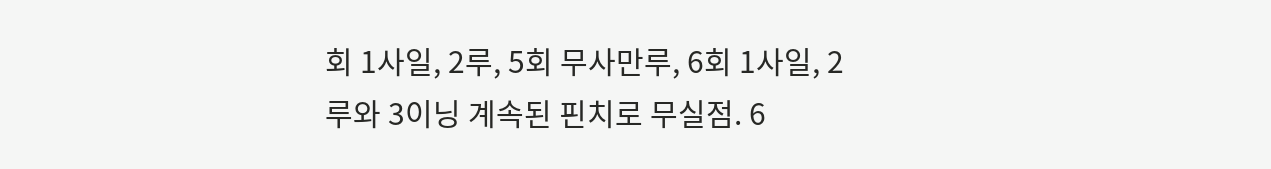회 1사일, 2루, 5회 무사만루, 6회 1사일, 2루와 3이닝 계속된 핀치로 무실점. 6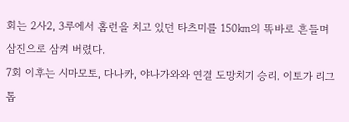회는 2사2, 3루에서 홈런을 치고 있던 타츠미를 150㎞의 똑바로 흔들며 삼진으로 삼켜 버렸다.
7회 이후는 시마모토, 다나카, 야나가와와 연결 도망치기 승리. 이토가 리그 톱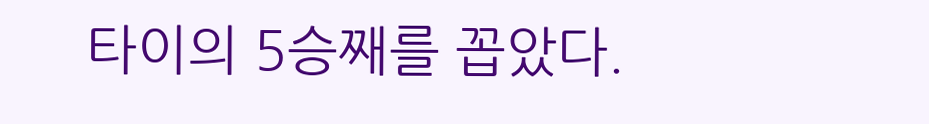타이의 5승째를 꼽았다.